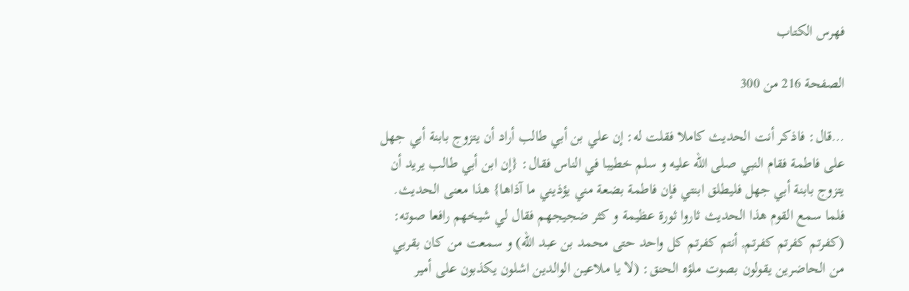فهرس الكتاب

الصفحة 216 من 300

…قال: فاذكر أنت الحديث كاملا فقلت له: إن علي بن أبي طالب أراد أن يتزوج بابنة أبي جهل على فاطمة فقام النبي صلى الله عليه و سلم خطيبا في الناس فقال: {إن ابن أبي طالب يريد أن يتزوج بابنة أبي جهل فليطلق ابنتي فإن فاطمة بضعة مني يؤذيني ما آذاها} هذا معنى الحديث. فلما سمع القوم هذا الحديث ثاروا ثورة عظيمة و كثر ضجيجهم فقال لي شيخهم رافعا صوته: (كفرتم كفرتم كفرتم, أنتم كفرتم كل واحد حتى محمد بن عبد الله) و سمعت من كان بقربي من الحاضرين يقولون بصوت ملؤه الحنق: (لا يا ملاعين الوالدين اشلون يكذبون على أمير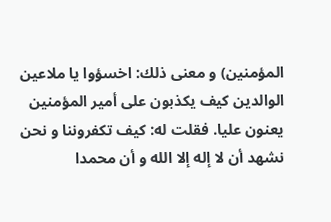المؤمنين) و معنى ذلك: اخسؤوا يا ملاعين الوالدين كيف يكذبون على أمير المؤمنين يعنون عليا. فقلت له: كيف تكفروننا و نحن نشهد أن لا إله إلا الله و أن محمدا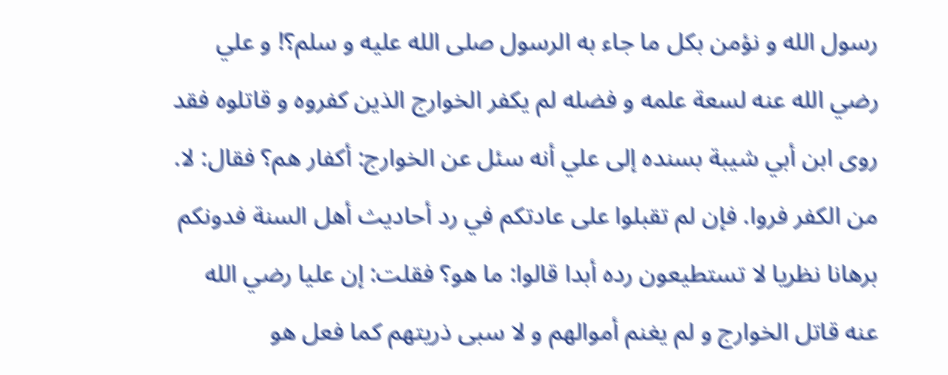رسول الله و نؤمن بكل ما جاء به الرسول صلى الله عليه و سلم؟! و علي رضي الله عنه لسعة علمه و فضله لم يكفر الخوارج الذين كفروه و قاتلوه فقد روى ابن أبي شيبة بسنده إلى علي أنه سئل عن الخوارج: أكفار هم؟ فقال: لا. من الكفر فروا. فإن لم تقبلوا على عادتكم في رد أحاديث أهل السنة فدونكم برهانا نظريا لا تستطيعون رده أبدا قالوا: ما هو؟ فقلت: إن عليا رضي الله عنه قاتل الخوارج و لم يغنم أموالهم و لا سبى ذريتهم كما فعل هو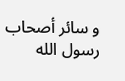و سائر أصحاب رسول الله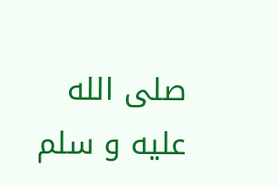صلى الله عليه و سلم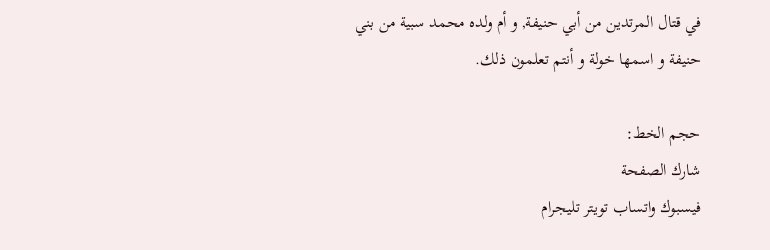في قتال المرتدين من أبي حنيفة, و أم ولده محمد سبية من بني حنيفة و اسمها خولة و أنتم تعلمون ذلك.

حجم الخط:
شارك الصفحة
فيسبوك واتساب تويتر تليجرام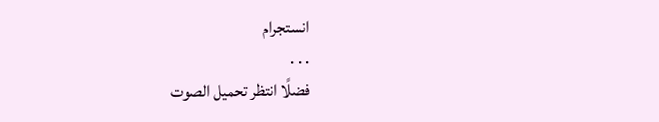انستجرام
. . .
فضلًا انتظر تحميل الصوت